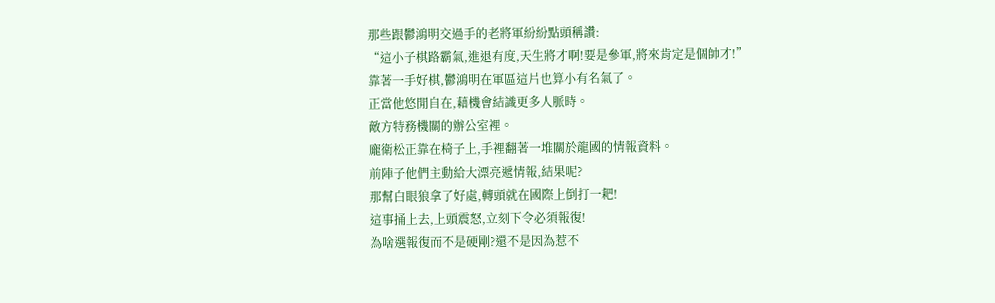那些跟鬱鴻明交過手的老將軍紛紛點頭稱讚:
“這小子棋路霸氣,進退有度,天生將才啊!要是參軍,將來肯定是個帥才!”
靠著一手好棋,鬱鴻明在軍區這片也算小有名氣了。
正當他悠閒自在,藉機會結識更多人脈時。
敵方特務機關的辦公室裡。
龐衛松正靠在椅子上,手裡翻著一堆關於龍國的情報資料。
前陣子他們主動給大漂亮遞情報,結果呢?
那幫白眼狼拿了好處,轉頭就在國際上倒打一耙!
這事捅上去,上頭震怒,立刻下令必須報復!
為啥選報復而不是硬剛?還不是因為惹不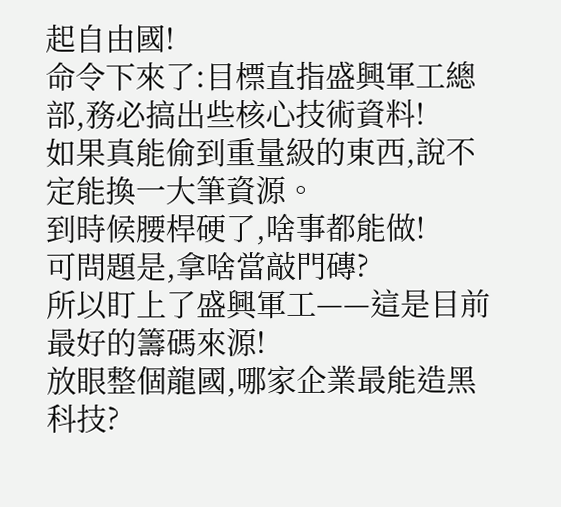起自由國!
命令下來了:目標直指盛興軍工總部,務必搞出些核心技術資料!
如果真能偷到重量級的東西,說不定能換一大筆資源。
到時候腰桿硬了,啥事都能做!
可問題是,拿啥當敲門磚?
所以盯上了盛興軍工——這是目前最好的籌碼來源!
放眼整個龍國,哪家企業最能造黑科技?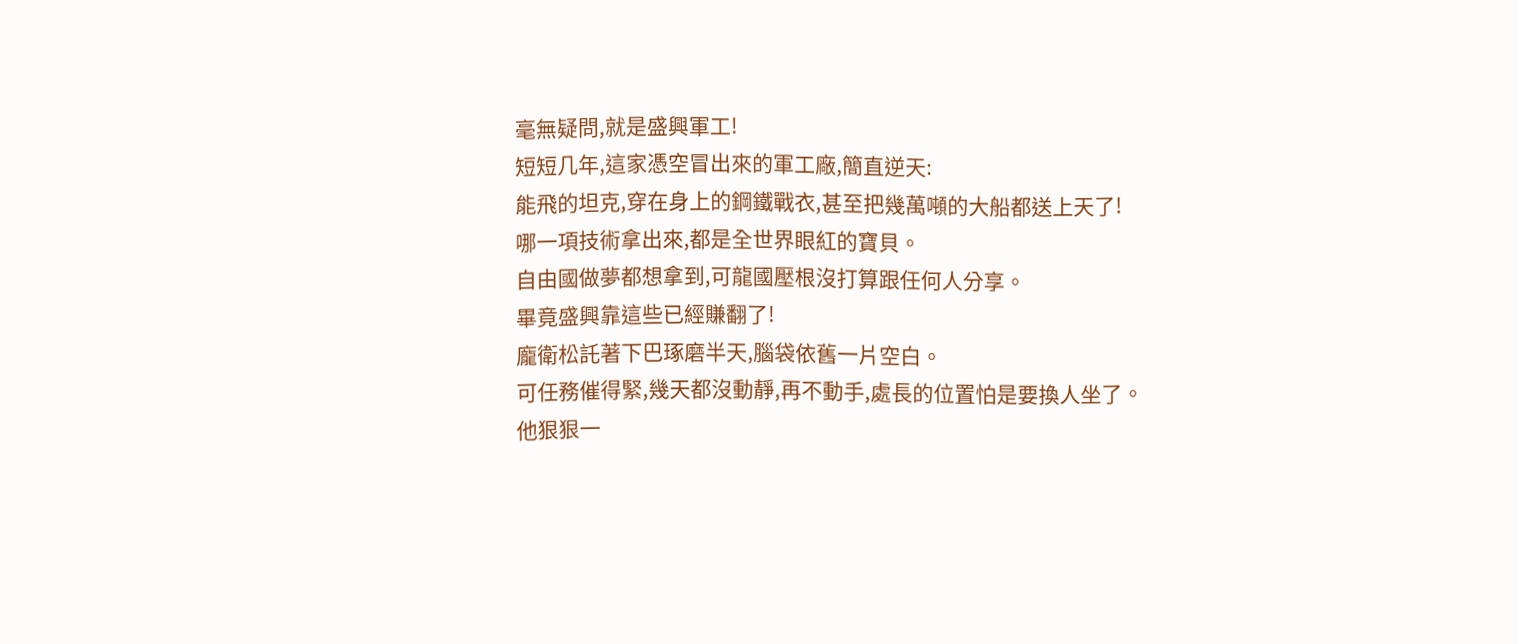毫無疑問,就是盛興軍工!
短短几年,這家憑空冒出來的軍工廠,簡直逆天:
能飛的坦克,穿在身上的鋼鐵戰衣,甚至把幾萬噸的大船都送上天了!
哪一項技術拿出來,都是全世界眼紅的寶貝。
自由國做夢都想拿到,可龍國壓根沒打算跟任何人分享。
畢竟盛興靠這些已經賺翻了!
龐衛松託著下巴琢磨半天,腦袋依舊一片空白。
可任務催得緊,幾天都沒動靜,再不動手,處長的位置怕是要換人坐了。
他狠狠一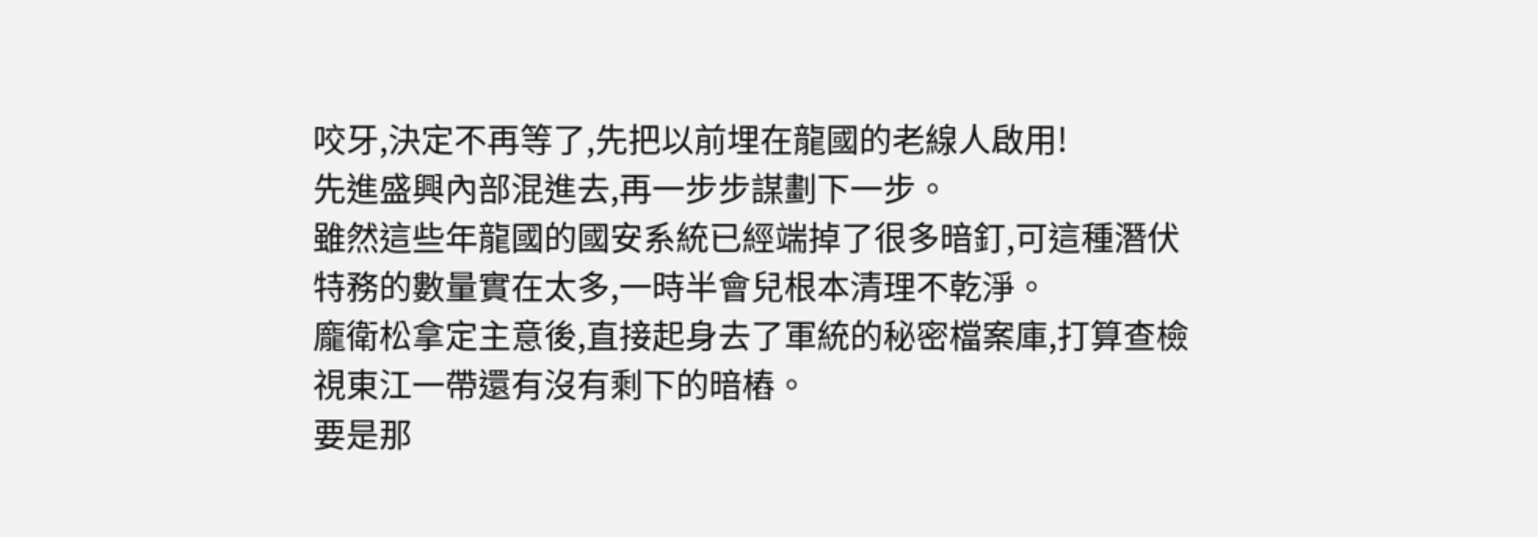咬牙,決定不再等了,先把以前埋在龍國的老線人啟用!
先進盛興內部混進去,再一步步謀劃下一步。
雖然這些年龍國的國安系統已經端掉了很多暗釘,可這種潛伏特務的數量實在太多,一時半會兒根本清理不乾淨。
龐衛松拿定主意後,直接起身去了軍統的秘密檔案庫,打算查檢視東江一帶還有沒有剩下的暗樁。
要是那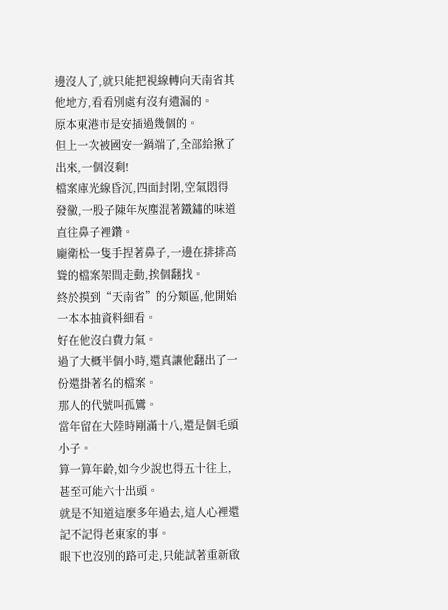邊沒人了,就只能把視線轉向天南省其他地方,看看別處有沒有遺漏的。
原本東港市是安插過幾個的。
但上一次被國安一鍋端了,全部給揪了出來,一個沒剩!
檔案庫光線昏沉,四面封閉,空氣悶得發黴,一股子陳年灰塵混著鐵鏽的味道直往鼻子裡鑽。
龐衛松一隻手捏著鼻子,一邊在排排高聳的檔案架間走動,挨個翻找。
終於摸到“天南省”的分類區,他開始一本本抽資料細看。
好在他沒白費力氣。
過了大概半個小時,還真讓他翻出了一份還掛著名的檔案。
那人的代號叫孤鸞。
當年留在大陸時剛滿十八,還是個毛頭小子。
算一算年齡,如今少說也得五十往上,甚至可能六十出頭。
就是不知道這麼多年過去,這人心裡還記不記得老東家的事。
眼下也沒別的路可走,只能試著重新啟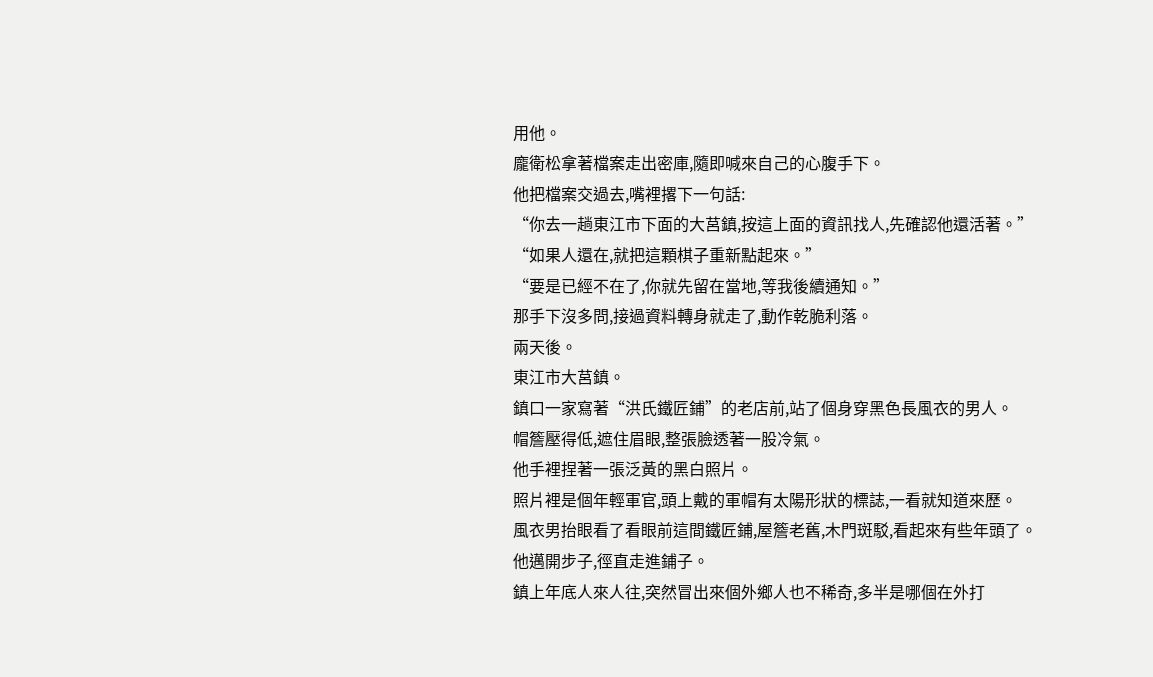用他。
龐衛松拿著檔案走出密庫,隨即喊來自己的心腹手下。
他把檔案交過去,嘴裡撂下一句話:
“你去一趟東江市下面的大莒鎮,按這上面的資訊找人,先確認他還活著。”
“如果人還在,就把這顆棋子重新點起來。”
“要是已經不在了,你就先留在當地,等我後續通知。”
那手下沒多問,接過資料轉身就走了,動作乾脆利落。
兩天後。
東江市大莒鎮。
鎮口一家寫著“洪氏鐵匠鋪”的老店前,站了個身穿黑色長風衣的男人。
帽簷壓得低,遮住眉眼,整張臉透著一股冷氣。
他手裡捏著一張泛黃的黑白照片。
照片裡是個年輕軍官,頭上戴的軍帽有太陽形狀的標誌,一看就知道來歷。
風衣男抬眼看了看眼前這間鐵匠鋪,屋簷老舊,木門斑駁,看起來有些年頭了。
他邁開步子,徑直走進鋪子。
鎮上年底人來人往,突然冒出來個外鄉人也不稀奇,多半是哪個在外打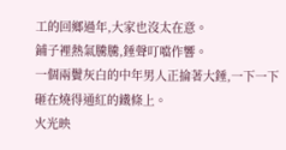工的回鄉過年,大家也沒太在意。
鋪子裡熱氣騰騰,錘聲叮噹作響。
一個兩鬢灰白的中年男人正掄著大錘,一下一下砸在燒得通紅的鐵條上。
火光映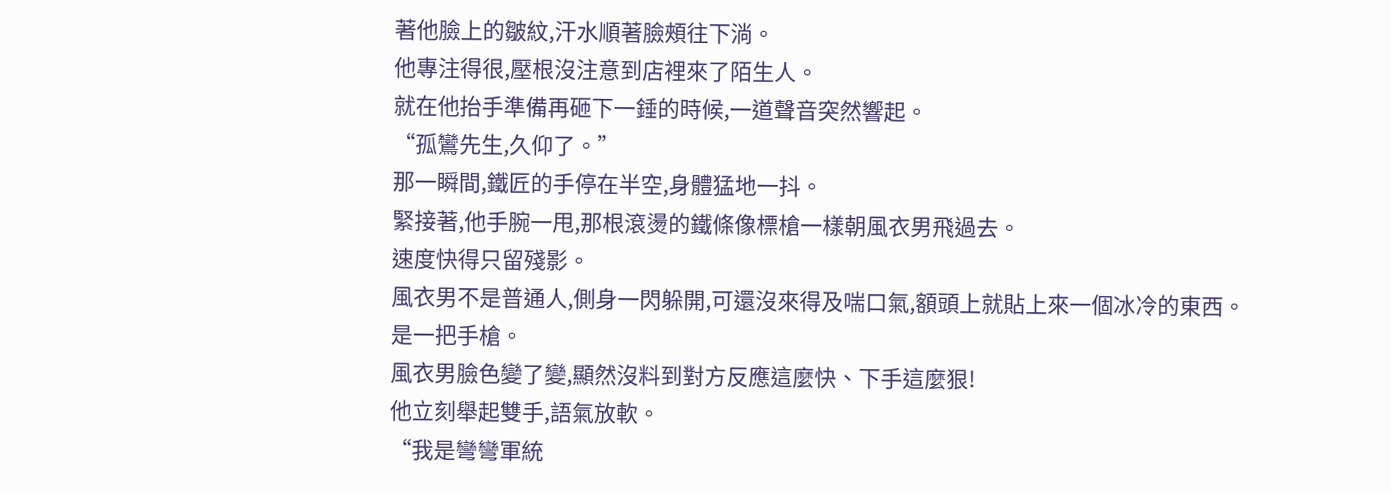著他臉上的皺紋,汗水順著臉頰往下淌。
他專注得很,壓根沒注意到店裡來了陌生人。
就在他抬手準備再砸下一錘的時候,一道聲音突然響起。
“孤鸞先生,久仰了。”
那一瞬間,鐵匠的手停在半空,身體猛地一抖。
緊接著,他手腕一甩,那根滾燙的鐵條像標槍一樣朝風衣男飛過去。
速度快得只留殘影。
風衣男不是普通人,側身一閃躲開,可還沒來得及喘口氣,額頭上就貼上來一個冰冷的東西。
是一把手槍。
風衣男臉色變了變,顯然沒料到對方反應這麼快、下手這麼狠!
他立刻舉起雙手,語氣放軟。
“我是彎彎軍統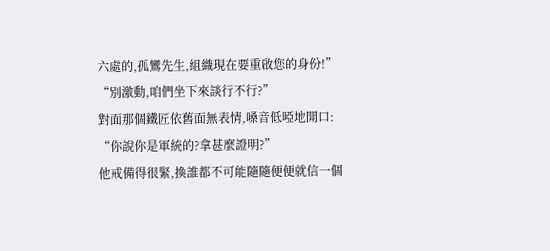六處的,孤鸞先生,組織現在要重啟您的身份!”
“別激動,咱們坐下來談行不行?”
對面那個鐵匠依舊面無表情,嗓音低啞地開口:
“你說你是軍統的?拿甚麼證明?”
他戒備得很緊,換誰都不可能隨隨便便就信一個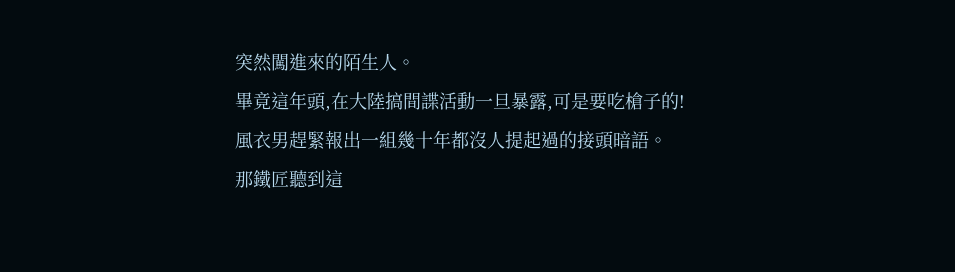突然闖進來的陌生人。
畢竟這年頭,在大陸搞間諜活動一旦暴露,可是要吃槍子的!
風衣男趕緊報出一組幾十年都沒人提起過的接頭暗語。
那鐵匠聽到這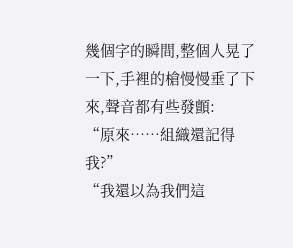幾個字的瞬間,整個人晃了一下,手裡的槍慢慢垂了下來,聲音都有些發顫:
“原來……組織還記得我?”
“我還以為我們這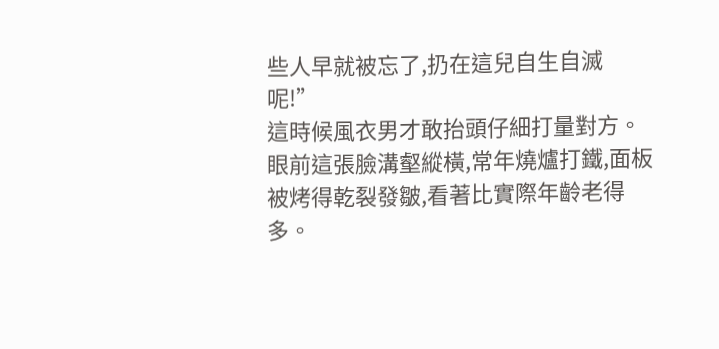些人早就被忘了,扔在這兒自生自滅呢!”
這時候風衣男才敢抬頭仔細打量對方。
眼前這張臉溝壑縱橫,常年燒爐打鐵,面板被烤得乾裂發皺,看著比實際年齡老得多。